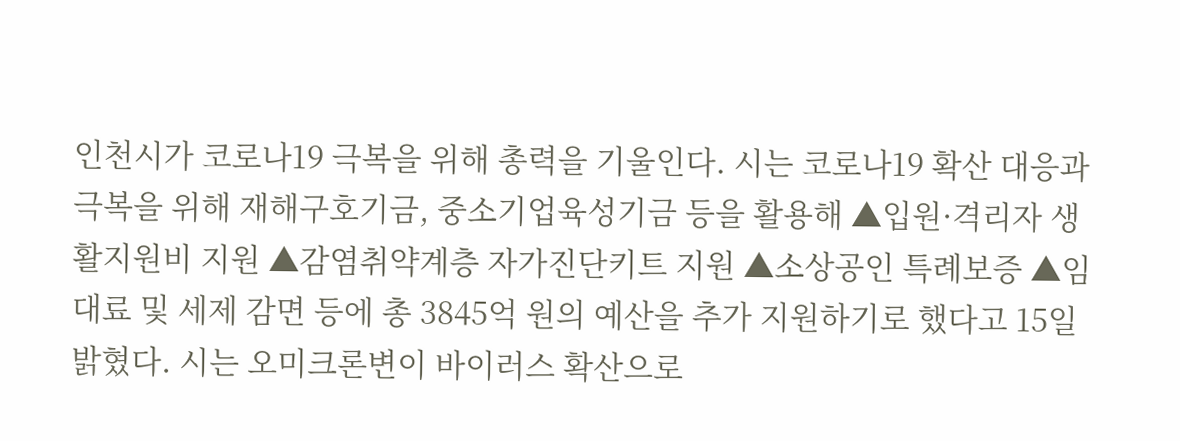인천시가 코로나19 극복을 위해 총력을 기울인다. 시는 코로나19 확산 대응과 극복을 위해 재해구호기금, 중소기업육성기금 등을 활용해 ▲입원·격리자 생활지원비 지원 ▲감염취약계층 자가진단키트 지원 ▲소상공인 특례보증 ▲임대료 및 세제 감면 등에 총 3845억 원의 예산을 추가 지원하기로 했다고 15일 밝혔다. 시는 오미크론변이 바이러스 확산으로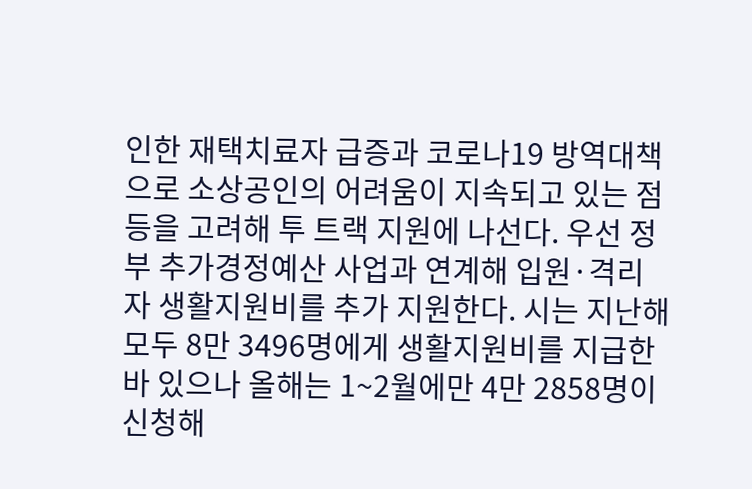인한 재택치료자 급증과 코로나19 방역대책으로 소상공인의 어려움이 지속되고 있는 점 등을 고려해 투 트랙 지원에 나선다. 우선 정부 추가경정예산 사업과 연계해 입원·격리자 생활지원비를 추가 지원한다. 시는 지난해 모두 8만 3496명에게 생활지원비를 지급한 바 있으나 올해는 1~2월에만 4만 2858명이 신청해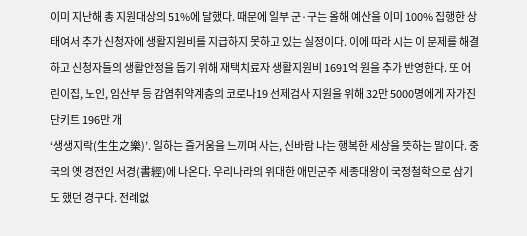이미 지난해 총 지원대상의 51%에 달했다. 때문에 일부 군·구는 올해 예산을 이미 100% 집행한 상태여서 추가 신청자에 생활지원비를 지급하지 못하고 있는 실정이다. 이에 따라 시는 이 문제를 해결하고 신청자들의 생활안정을 돕기 위해 재택치료자 생활지원비 1691억 원을 추가 반영한다. 또 어린이집, 노인, 임산부 등 감염취약계층의 코로나19 선제검사 지원을 위해 32만 5000명에게 자가진단키트 196만 개
‘생생지락(生生之樂)’. 일하는 즐거움을 느끼며 사는, 신바람 나는 행복한 세상을 뜻하는 말이다. 중국의 옛 경전인 서경(書經)에 나온다. 우리나라의 위대한 애민군주 세종대왕이 국정철학으로 삼기도 했던 경구다. 전례없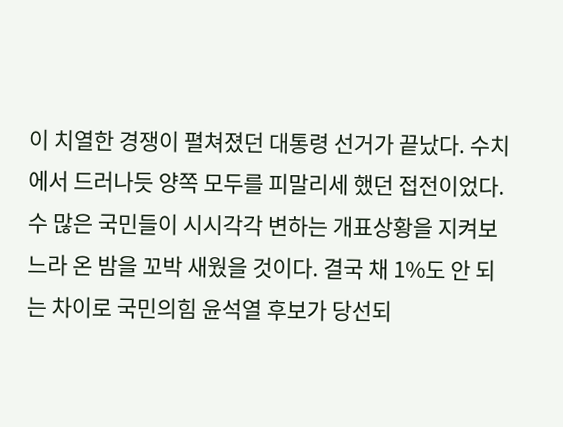이 치열한 경쟁이 펼쳐졌던 대통령 선거가 끝났다. 수치에서 드러나듯 양쪽 모두를 피말리세 했던 접전이었다. 수 많은 국민들이 시시각각 변하는 개표상황을 지켜보느라 온 밤을 꼬박 새웠을 것이다. 결국 채 1%도 안 되는 차이로 국민의힘 윤석열 후보가 당선되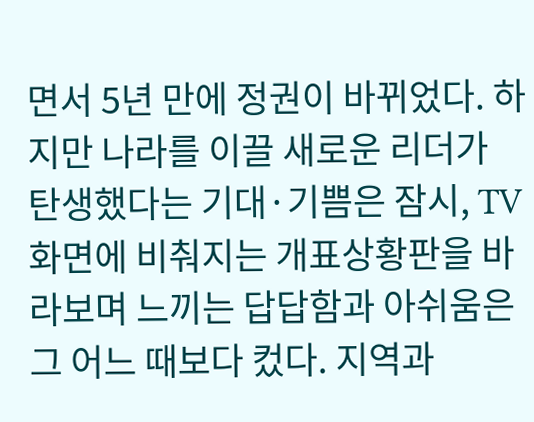면서 5년 만에 정권이 바뀌었다. 하지만 나라를 이끌 새로운 리더가 탄생했다는 기대·기쁨은 잠시, TV화면에 비춰지는 개표상황판을 바라보며 느끼는 답답함과 아쉬움은 그 어느 때보다 컸다. 지역과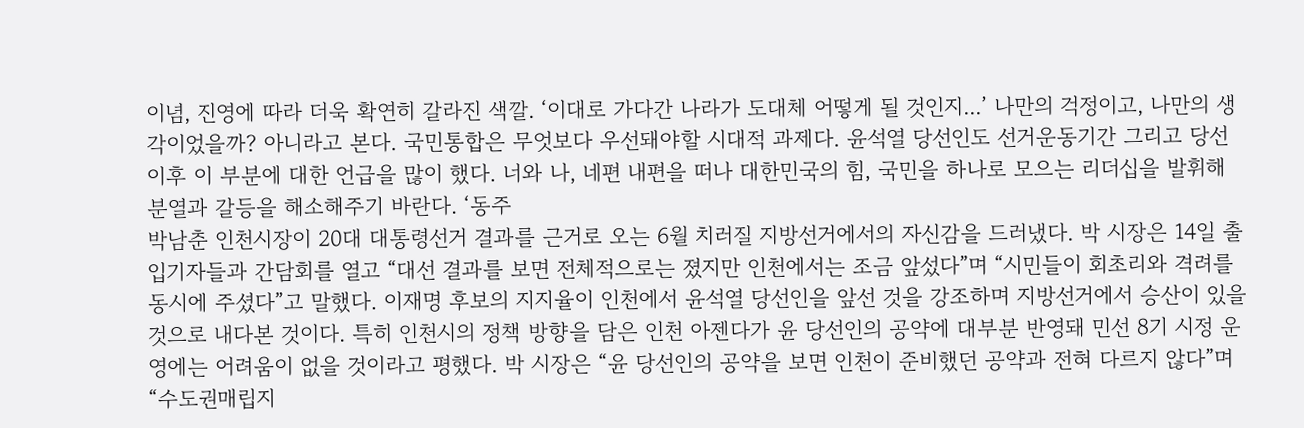이념, 진영에 따라 더욱 확연히 갈라진 색깔. ‘이대로 가다간 나라가 도대체 어떻게 될 것인지...’ 나만의 걱정이고, 나만의 생각이었을까? 아니라고 본다. 국민통합은 무엇보다 우선돼야할 시대적 과제다. 윤석열 당선인도 선거운동기간 그리고 당선 이후 이 부분에 대한 언급을 많이 했다. 너와 나, 네편 내편을 떠나 대한민국의 힘, 국민을 하나로 모으는 리더십을 발휘해 분열과 갈등을 해소해주기 바란다. ‘동주
박남춘 인천시장이 20대 대통령선거 결과를 근거로 오는 6월 치러질 지방선거에서의 자신감을 드러냈다. 박 시장은 14일 출입기자들과 간담회를 열고 “대선 결과를 보면 전체적으로는 졌지만 인천에서는 조금 앞섰다”며 “시민들이 회초리와 격려를 동시에 주셨다”고 말했다. 이재명 후보의 지지율이 인천에서 윤석열 당선인을 앞선 것을 강조하며 지방선거에서 승산이 있을 것으로 내다본 것이다. 특히 인천시의 정책 방향을 담은 인천 아젠다가 윤 당선인의 공약에 대부분 반영돼 민선 8기 시정 운영에는 어려움이 없을 것이라고 평했다. 박 시장은 “윤 당선인의 공약을 보면 인천이 준비했던 공약과 전혀 다르지 않다”며 “수도권매립지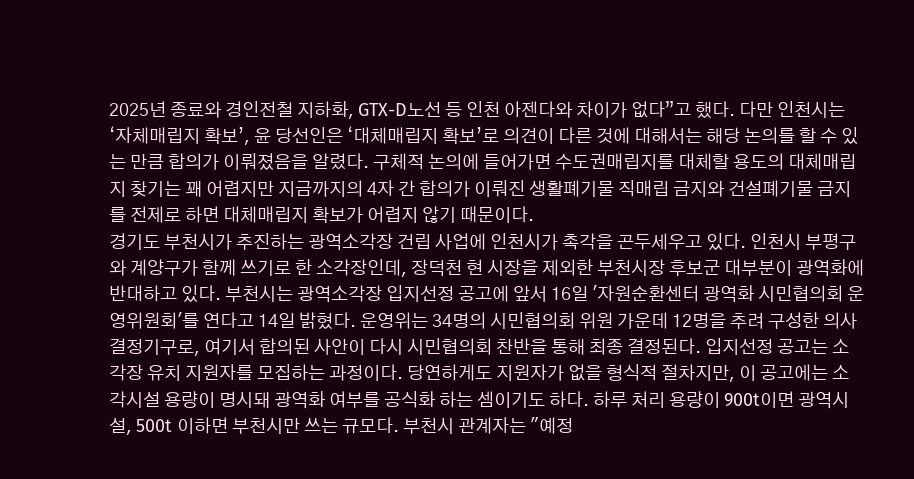2025년 종료와 경인전철 지하화, GTX-D노선 등 인천 아젠다와 차이가 없다”고 했다. 다만 인천시는 ‘자체매립지 확보’, 윤 당선인은 ‘대체매립지 확보’로 의견이 다른 것에 대해서는 해당 논의를 할 수 있는 만큼 합의가 이뤄졌음을 알렸다. 구체적 논의에 들어가면 수도권매립지를 대체할 용도의 대체매립지 찾기는 꽤 어렵지만 지금까지의 4자 간 합의가 이뤄진 생활폐기물 직매립 금지와 건설폐기물 금지를 전제로 하면 대체매립지 확보가 어렵지 않기 때문이다.
경기도 부천시가 추진하는 광역소각장 건립 사업에 인천시가 촉각을 곤두세우고 있다. 인천시 부평구와 계양구가 함께 쓰기로 한 소각장인데, 장덕천 현 시장을 제외한 부천시장 후보군 대부분이 광역화에 반대하고 있다. 부천시는 광역소각장 입지선정 공고에 앞서 16일 '자원순환센터 광역화 시민협의회 운영위원회'를 연다고 14일 밝혔다. 운영위는 34명의 시민협의회 위원 가운데 12명을 추려 구성한 의사결정기구로, 여기서 합의된 사안이 다시 시민협의회 찬반을 통해 최종 결정된다. 입지선정 공고는 소각장 유치 지원자를 모집하는 과정이다. 당연하게도 지원자가 없을 형식적 절차지만, 이 공고에는 소각시설 용량이 명시돼 광역화 여부를 공식화 하는 셈이기도 하다. 하루 처리 용량이 900t이면 광역시설, 500t 이하면 부천시만 쓰는 규모다. 부천시 관계자는 "예정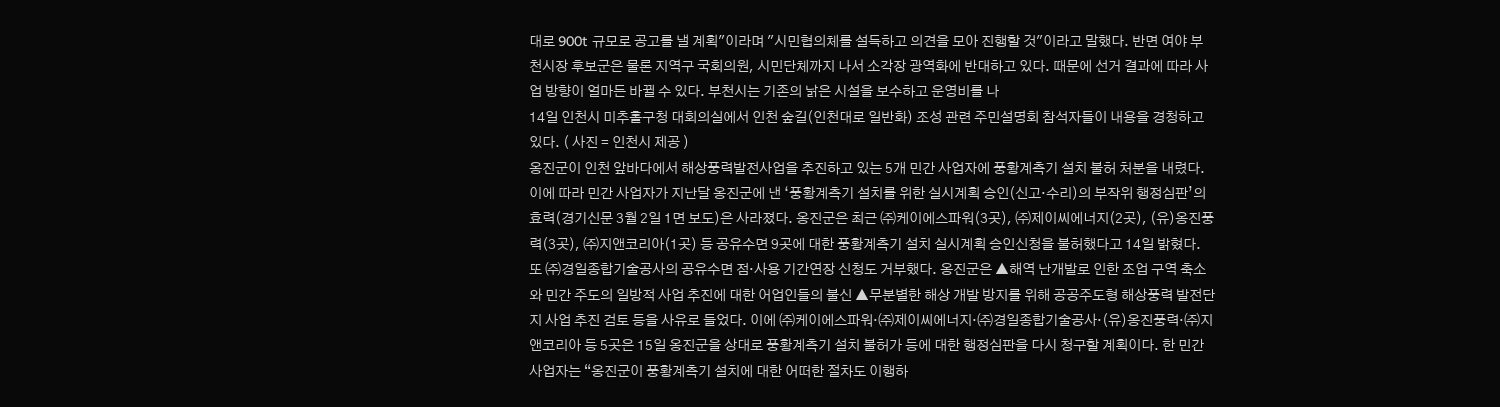대로 900t 규모로 공고를 낼 계획"이라며 "시민협의체를 설득하고 의견을 모아 진행할 것"이라고 말했다. 반면 여야 부천시장 후보군은 물론 지역구 국회의원, 시민단체까지 나서 소각장 광역화에 반대하고 있다. 때문에 선거 결과에 따라 사업 방향이 얼마든 바뀔 수 있다. 부천시는 기존의 낡은 시설을 보수하고 운영비를 나
14일 인천시 미추홀구청 대회의실에서 인천 숲길(인천대로 일반화) 조성 관련 주민설명회 참석자들이 내용을 경청하고 있다. ( 사진 = 인천시 제공 )
옹진군이 인천 앞바다에서 해상풍력발전사업을 추진하고 있는 5개 민간 사업자에 풍황계측기 설치 불허 처분을 내렸다. 이에 따라 민간 사업자가 지난달 옹진군에 낸 ‘풍황계측기 설치를 위한 실시계획 승인(신고·수리)의 부작위 행정심판’의 효력(경기신문 3월 2일 1면 보도)은 사라졌다. 옹진군은 최근 ㈜케이에스파워(3곳), ㈜제이씨에너지(2곳), (유)옹진풍력(3곳), ㈜지앤코리아(1곳) 등 공유수면 9곳에 대한 풍황계측기 설치 실시계획 승인신청을 불허했다고 14일 밝혔다. 또 ㈜경일종합기술공사의 공유수면 점·사용 기간연장 신청도 거부했다. 옹진군은 ▲해역 난개발로 인한 조업 구역 축소와 민간 주도의 일방적 사업 추진에 대한 어업인들의 불신 ▲무분별한 해상 개발 방지를 위해 공공주도형 해상풍력 발전단지 사업 추진 검토 등을 사유로 들었다. 이에 ㈜케이에스파워·㈜제이씨에너지·㈜경일종합기술공사·(유)옹진풍력·㈜지앤코리아 등 5곳은 15일 옹진군을 상대로 풍황계측기 설치 불허가 등에 대한 행정심판을 다시 청구할 계획이다. 한 민간 사업자는 “옹진군이 풍황계측기 설치에 대한 어떠한 절차도 이행하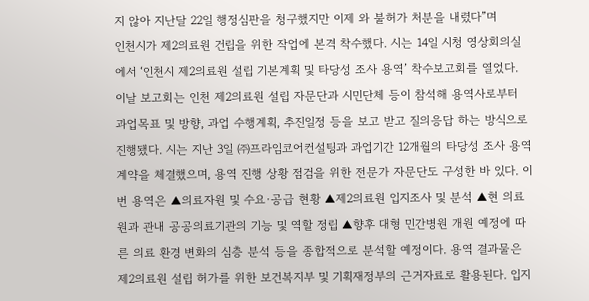지 않아 지난달 22일 행정심판을 청구했지만 이제 와 불허가 처분을 내렸다”며
인천시가 제2의료원 건립을 위한 작업에 본격 착수했다. 시는 14일 시청 영상회의실에서 ‘인천시 제2의료원 설립 기본계획 및 타당성 조사 용역’ 착수보고회를 열었다. 이날 보고회는 인천 제2의료원 설립 자문단과 시민단체 등이 참석해 용역사로부터 과업목표 및 방향, 과업 수행계획, 추진일정 등을 보고 받고 질의응답 하는 방식으로 진행됐다. 시는 지난 3일 ㈜프라임코어컨설팅과 과업기간 12개월의 타당성 조사 용역계약을 체결했으며, 용역 진행 상황 점검을 위한 전문가 자문단도 구성한 바 있다. 이번 용역은 ▲의료자원 및 수요·공급 현황 ▲제2의료원 입지조사 및 분석 ▲현 의료원과 관내 공공의료기관의 기능 및 역할 정립 ▲향후 대형 민간병원 개원 예정에 따른 의료 환경 변화의 심층 분석 등을 종합적으로 분석할 예정이다. 용역 결과물은 제2의료원 설립 허가를 위한 보건복지부 및 기획재정부의 근거자료로 활용된다. 입지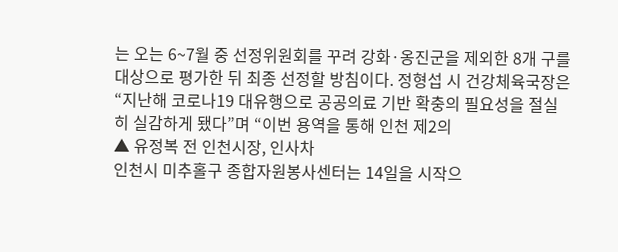는 오는 6~7월 중 선정위원회를 꾸려 강화·옹진군을 제외한 8개 구를 대상으로 평가한 뒤 최종 선정할 방침이다. 정형섭 시 건강체육국장은 “지난해 코로나19 대유행으로 공공의료 기반 확충의 필요성을 절실히 실감하게 됐다”며 “이번 용역을 통해 인천 제2의
▲ 유정복 전 인천시장, 인사차
인천시 미추홀구 종합자원봉사센터는 14일을 시작으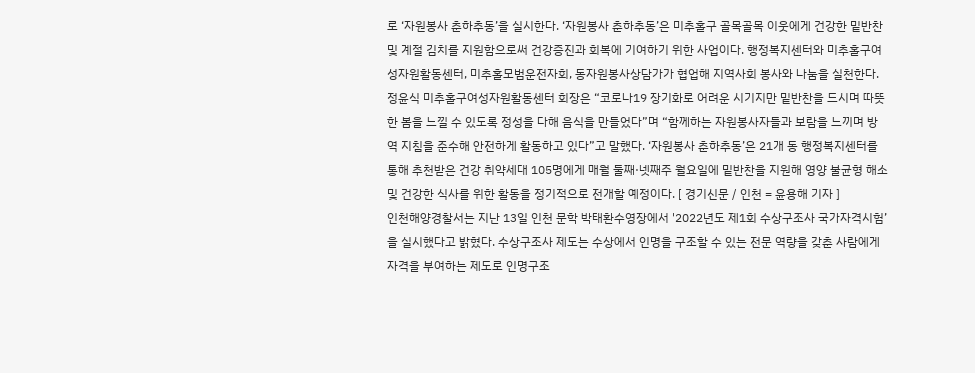로 ‘자원봉사 춘하추동’을 실시한다. ‘자원봉사 춘하추동’은 미추홀구 골목골목 이웃에게 건강한 밑반찬 및 계절 김치를 지원함으로써 건강증진과 회복에 기여하기 위한 사업이다. 행정복지센터와 미추홀구여성자원활동센터, 미추홀모범운전자회, 동자원봉사상담가가 협업해 지역사회 봉사와 나눔을 실천한다. 정윤식 미추홀구여성자원활동센터 회장은 “코로나19 장기화로 어려운 시기지만 밑반찬을 드시며 따뜻한 봄을 느낄 수 있도록 정성을 다해 음식을 만들었다”며 “함께하는 자원봉사자들과 보람을 느끼며 방역 지침을 준수해 안전하게 활동하고 있다”고 말했다. ‘자원봉사 춘하추동’은 21개 동 행정복지센터를 통해 추천받은 건강 취약세대 105명에게 매월 둘째·넷째주 월요일에 밑반찬을 지원해 영양 불균형 해소 및 건강한 식사를 위한 활동을 정기적으로 전개할 예정이다. [ 경기신문 / 인천 = 윤용해 기자 ]
인천해양경찰서는 지난 13일 인천 문학 박태환수영장에서 '2022년도 제1회 수상구조사 국가자격시험’을 실시했다고 밝혔다. 수상구조사 제도는 수상에서 인명을 구조할 수 있는 전문 역량을 갖춘 사람에게 자격을 부여하는 제도로 인명구조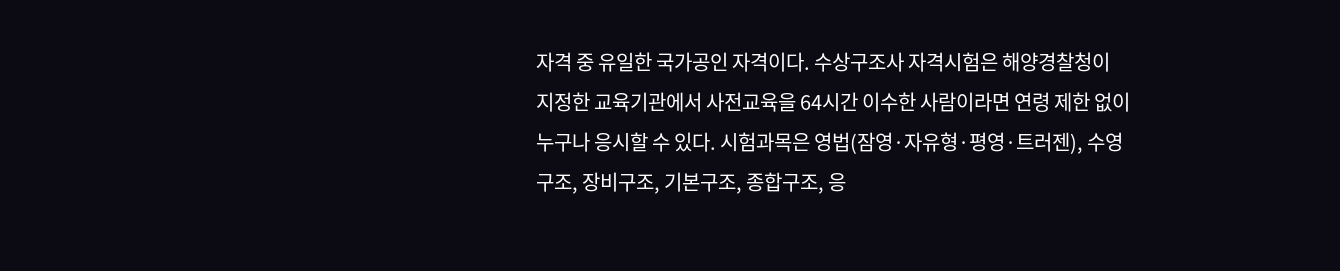자격 중 유일한 국가공인 자격이다. 수상구조사 자격시험은 해양경찰청이 지정한 교육기관에서 사전교육을 64시간 이수한 사람이라면 연령 제한 없이 누구나 응시할 수 있다. 시험과목은 영법(잠영·자유형·평영·트러젠), 수영구조, 장비구조, 기본구조, 종합구조, 응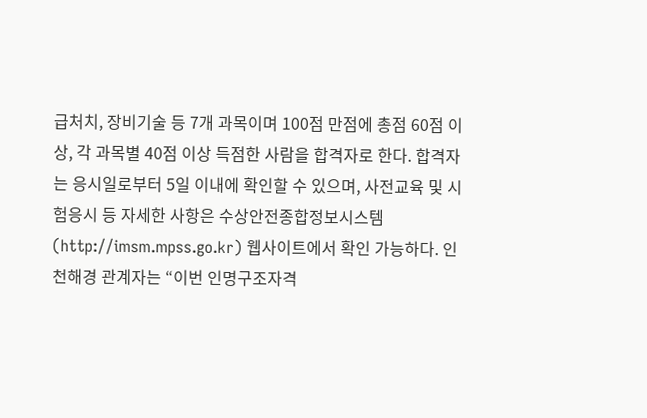급처치, 장비기술 등 7개 과목이며 100점 만점에 총점 60점 이상, 각 과목별 40점 이상 득점한 사람을 합격자로 한다. 합격자는 응시일로부터 5일 이내에 확인할 수 있으며, 사전교육 및 시험응시 등 자세한 사항은 수상안전종합정보시스템(http://imsm.mpss.go.kr) 웹사이트에서 확인 가능하다. 인천해경 관계자는 “이번 인명구조자격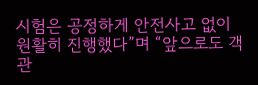시험은 공정하게 안전사고 없이 원활히 진행했다”며 “앞으로도 객관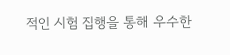적인 시험 집행을 통해 우수한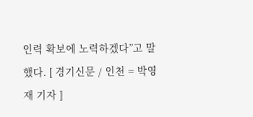인력 확보에 노력하겠다”고 말했다. [ 경기신문 / 인천 = 박영재 기자 ]